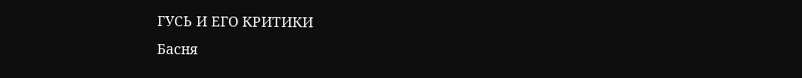ГУСЬ И ЕГО КРИТИКИ
Басня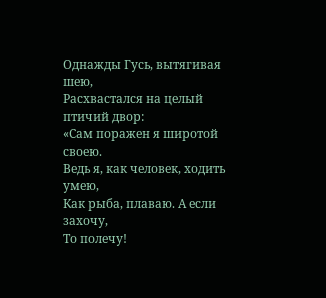Однажды Гусь, вытягивая шею,
Расхвастался на целый птичий двор:
«Сам поражен я широтой своею.
Ведь я, как человек, ходить умею,
Как рыба, плаваю. А если захочу,
То полечу!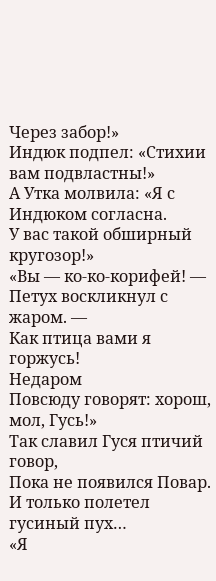Через забор!»
Индюк подпел: «Стихии вам подвластны!»
А Утка молвила: «Я с Индюком согласна.
У вас такой обширный кругозор!»
«Вы — ко-ко-корифей! — Петух воскликнул с жаром. —
Как птица вами я горжусь!
Недаром
Повсюду говорят: хорош, мол, Гусь!»
Так славил Гуся птичий говор,
Пока не появился Повар.
И только полетел гусиный пух…
«Я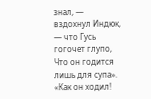знал, — вздохнул Индюк, — что Гусь гогочет глупо,
Что он годится лишь для супа».
«Как он ходил!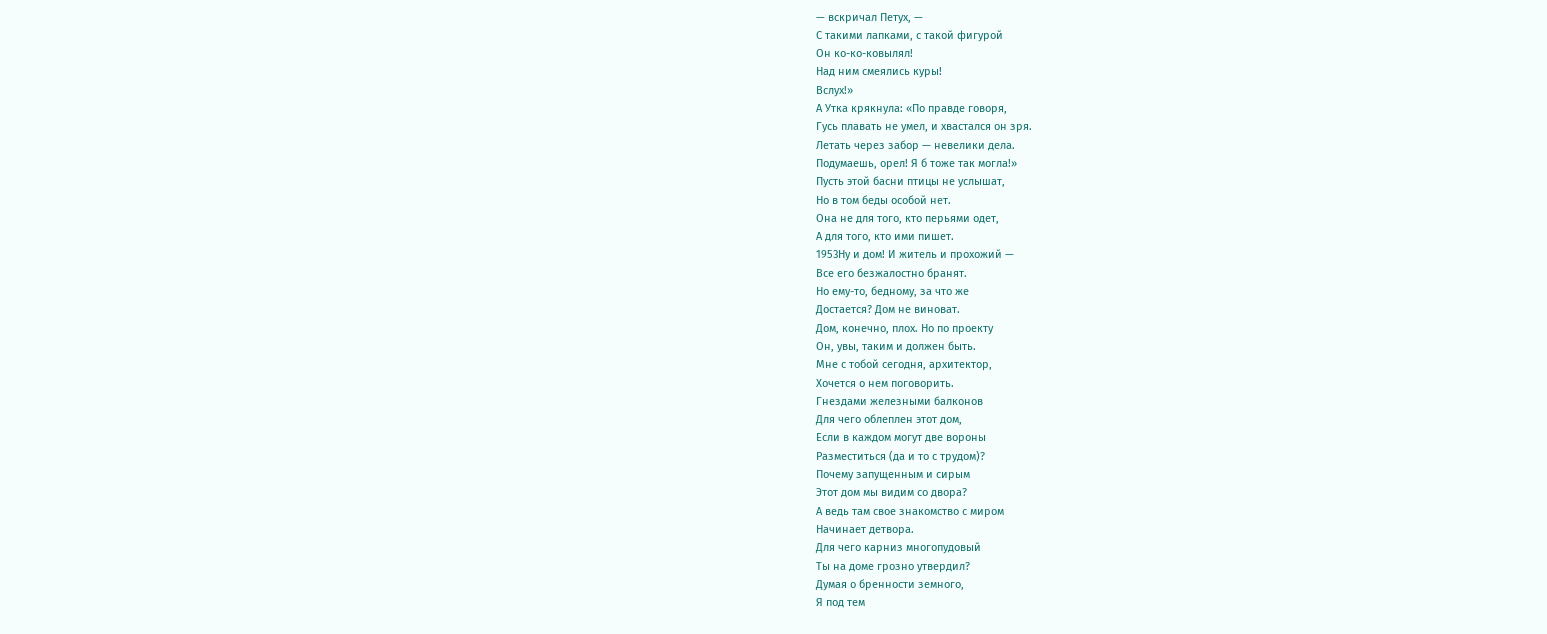— вскричал Петух, —
С такими лапками, с такой фигурой
Он ко-ко-ковылял!
Над ним смеялись куры!
Вслух!»
А Утка крякнула: «По правде говоря,
Гусь плавать не умел, и хвастался он зря.
Летать через забор — невелики дела.
Подумаешь, орел! Я б тоже так могла!»
Пусть этой басни птицы не услышат,
Но в том беды особой нет.
Она не для того, кто перьями одет,
А для того, кто ими пишет.
1953Ну и дом! И житель и прохожий —
Все его безжалостно бранят.
Но ему-то, бедному, за что же
Достается? Дом не виноват.
Дом, конечно, плох. Но по проекту
Он, увы, таким и должен быть.
Мне с тобой сегодня, архитектор,
Хочется о нем поговорить.
Гнездами железными балконов
Для чего облеплен этот дом,
Если в каждом могут две вороны
Разместиться (да и то с трудом)?
Почему запущенным и сирым
Этот дом мы видим со двора?
А ведь там свое знакомство с миром
Начинает детвора.
Для чего карниз многопудовый
Ты на доме грозно утвердил?
Думая о бренности земного,
Я под тем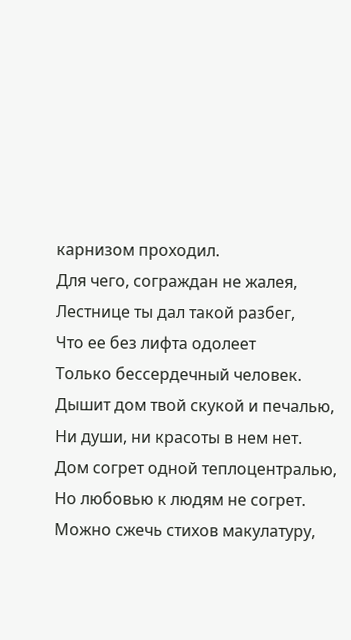карнизом проходил.
Для чего, сограждан не жалея,
Лестнице ты дал такой разбег,
Что ее без лифта одолеет
Только бессердечный человек.
Дышит дом твой скукой и печалью,
Ни души, ни красоты в нем нет.
Дом согрет одной теплоцентралью,
Но любовью к людям не согрет.
Можно сжечь стихов макулатуру,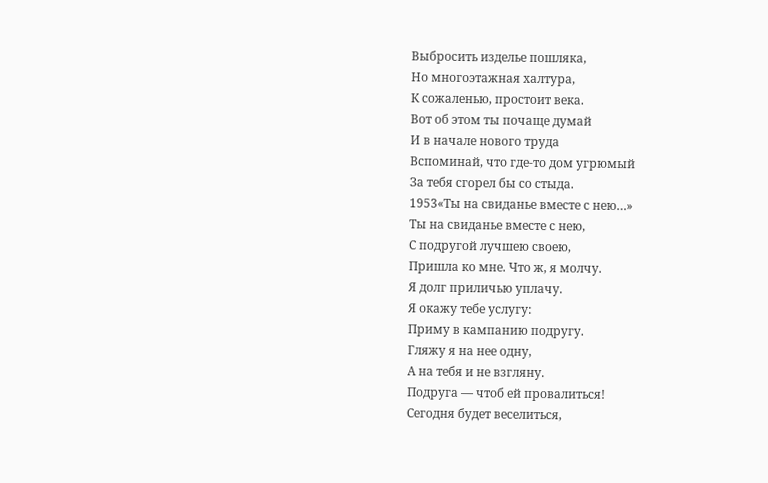Выбросить изделье пошляка,
Но многоэтажная халтура,
К сожаленью, простоит века.
Вот об этом ты почаще думай
И в начале нового труда
Вспоминай, что где-то дом угрюмый
За тебя сгорел бы со стыда.
1953«Ты на свиданье вместе с нею…»
Ты на свиданье вместе с нею,
С подругой лучшею своею,
Пришла ко мне. Что ж, я молчу.
Я долг приличью уплачу.
Я окажу тебе услугу:
Приму в кампанию подругу.
Гляжу я на нее одну,
А на тебя и не взгляну.
Подруга — чтоб ей провалиться!
Сегодня будет веселиться,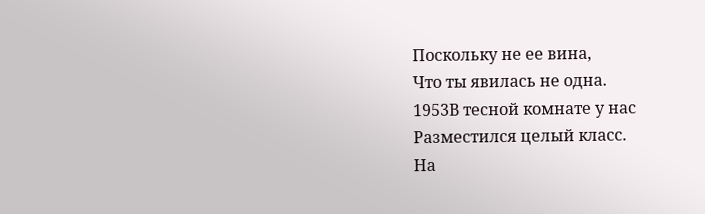Поскольку не ее вина,
Что ты явилась не одна.
1953В тесной комнате у нас
Разместился целый класс.
На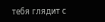тебя глядит с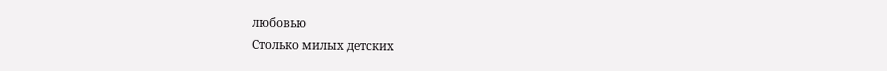любовью
Столько милых детских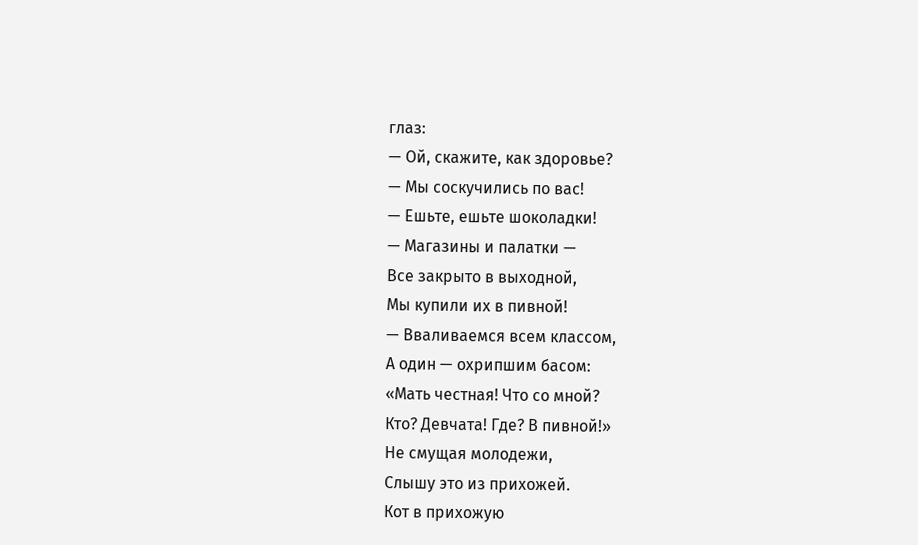глаз:
— Ой, скажите, как здоровье?
— Мы соскучились по вас!
— Ешьте, ешьте шоколадки!
— Магазины и палатки —
Все закрыто в выходной,
Мы купили их в пивной!
— Вваливаемся всем классом,
А один — охрипшим басом:
«Мать честная! Что со мной?
Кто? Девчата! Где? В пивной!»
Не смущая молодежи,
Слышу это из прихожей.
Кот в прихожую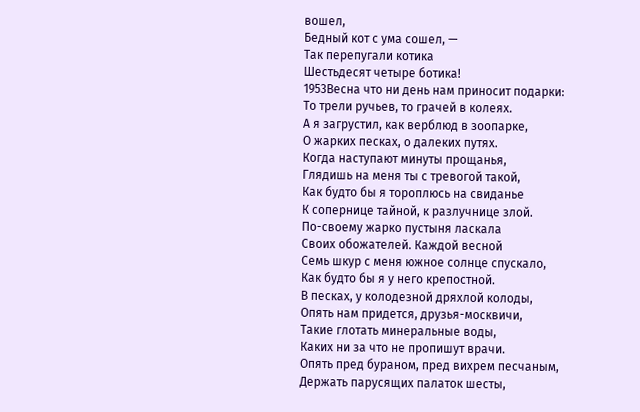вошел,
Бедный кот с ума сошел, —
Так перепугали котика
Шестьдесят четыре ботика!
1953Весна что ни день нам приносит подарки:
То трели ручьев, то грачей в колеях.
А я загрустил, как верблюд в зоопарке,
О жарких песках, о далеких путях.
Когда наступают минуты прощанья,
Глядишь на меня ты с тревогой такой,
Как будто бы я тороплюсь на свиданье
К сопернице тайной, к разлучнице злой.
По-своему жарко пустыня ласкала
Своих обожателей. Каждой весной
Семь шкур с меня южное солнце спускало,
Как будто бы я у него крепостной.
В песках, у колодезной дряхлой колоды,
Опять нам придется, друзья-москвичи,
Такие глотать минеральные воды,
Каких ни за что не пропишут врачи.
Опять пред бураном, пред вихрем песчаным,
Держать парусящих палаток шесты,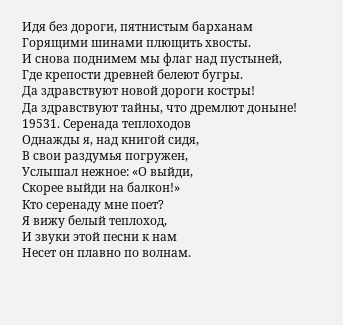Идя без дороги, пятнистым барханам
Горящими шинами плющить хвосты.
И снова поднимем мы флаг над пустыней,
Где крепости древней белеют бугры.
Да здравствуют новой дороги костры!
Да здравствуют тайны, что дремлют доныне!
19531. Серенада теплоходов
Однажды я, над книгой сидя,
В свои раздумья погружен,
Услышал нежное: «О выйди,
Скорее выйди на балкон!»
Кто серенаду мне поет?
Я вижу белый теплоход,
И звуки этой песни к нам
Несет он плавно по волнам.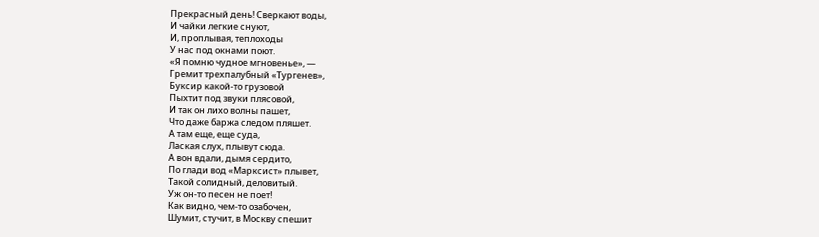Прекрасный день! Сверкают воды,
И чайки легкие снуют,
И, проплывая, теплоходы
У нас под окнами поют.
«Я помню чудное мгновенье», —
Гремит трехпалубный «Тургенев»,
Буксир какой-то грузовой
Пыхтит под звуки плясовой,
И так он лихо волны пашет,
Что даже баржа следом пляшет.
А там еще, еще суда,
Лаская слух, плывут сюда.
А вон вдали, дымя сердито,
По глади вод «Марксист» плывет,
Такой солидный, деловитый.
Уж он-то песен не поет!
Как видно, чем-то озабочен,
Шумит, стучит, в Москву спешит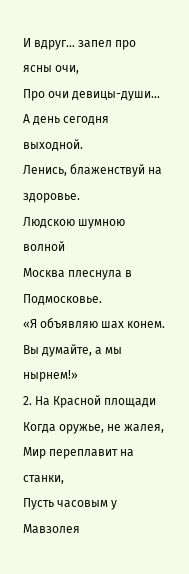И вдруг… запел про ясны очи,
Про очи девицы-души…
А день сегодня выходной.
Ленись, блаженствуй на здоровье.
Людскою шумною волной
Москва плеснула в Подмосковье.
«Я объявляю шах конем.
Вы думайте, а мы нырнем!»
2. На Красной площади
Когда оружье, не жалея,
Мир переплавит на станки,
Пусть часовым у Мавзолея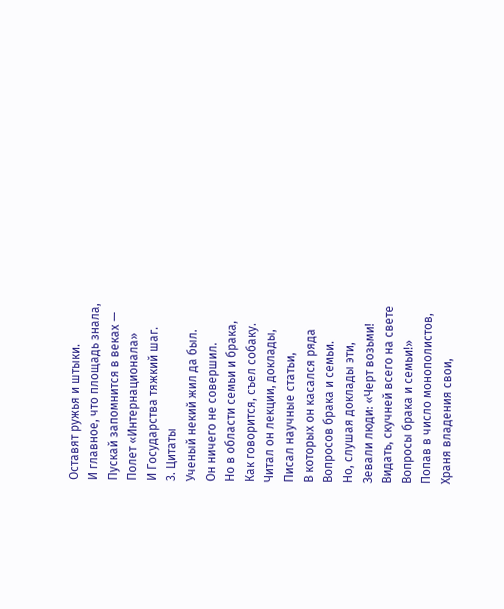Оставят ружья и штыки.
И главное, что площадь знала,
Пускай запомнится в веках —
Полет «Интернационала»
И Государства тяжкий шаг.
3. Цитаты
Ученый некий жил да был.
Он ничего не совершил.
Но в области семьи и брака,
Как говорится, съел собаку.
Читал он лекции, доклады,
Писал научные статьи,
В которых он касался ряда
Вопросов брака и семьи.
Но, слушая доклады эти,
Зевали люди: «Черт возьми!
Видать, скучней всего на свете
Вопросы брака и семьи!»
Попав в число монополистов,
Храня владения свои,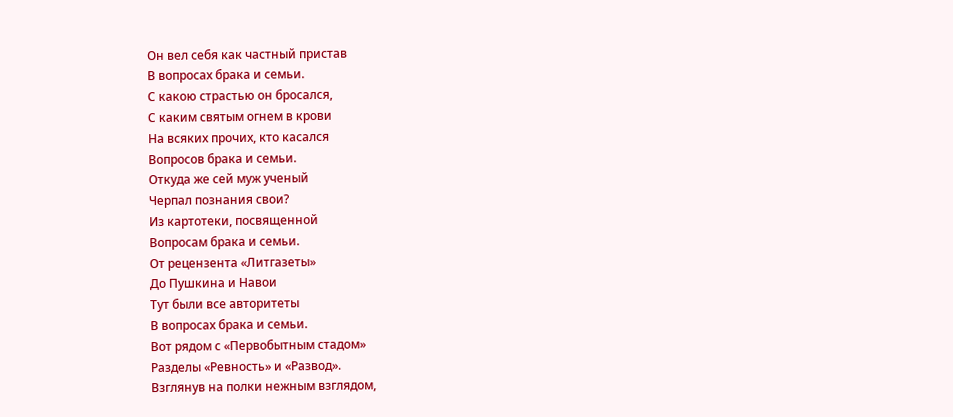Он вел себя как частный пристав
В вопросах брака и семьи.
С какою страстью он бросался,
С каким святым огнем в крови
На всяких прочих, кто касался
Вопросов брака и семьи.
Откуда же сей муж ученый
Черпал познания свои?
Из картотеки, посвященной
Вопросам брака и семьи.
От рецензента «Литгазеты»
До Пушкина и Навои
Тут были все авторитеты
В вопросах брака и семьи.
Вот рядом с «Первобытным стадом»
Разделы «Ревность» и «Развод».
Взглянув на полки нежным взглядом,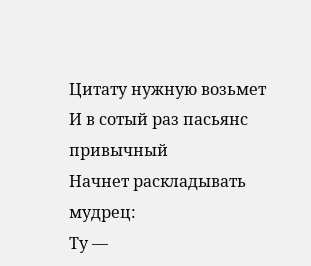Цитату нужную возьмет
И в сотый раз пасьянс привычный
Начнет раскладывать мудрец:
Ту —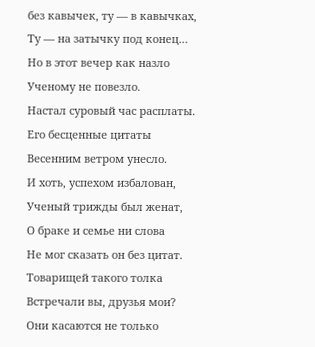без кавычек, ту — в кавычках,
Ту — на затычку под конец…
Но в этот вечер как назло
Ученому не повезло.
Настал суровый час расплаты.
Его бесценные цитаты
Весенним ветром унесло.
И хоть, успехом избалован,
Ученый трижды был женат,
О браке и семье ни слова
Не мог сказать он без цитат.
Товарищей такого толка
Встречали вы, друзья мои?
Они касаются не только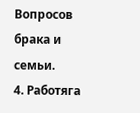Вопросов брака и семьи.
4. Работяга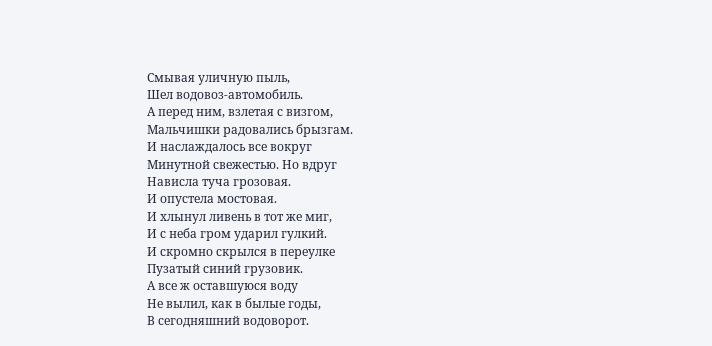Смывая уличную пыль,
Шел водовоз-автомобиль.
А перед ним, взлетая с визгом,
Мальчишки радовались брызгам.
И наслаждалось все вокруг
Минутной свежестью. Но вдруг
Нависла туча грозовая.
И опустела мостовая.
И хлынул ливень в тот же миг,
И с неба гром ударил гулкий.
И скромно скрылся в переулке
Пузатый синий грузовик.
А все ж оставшуюся воду
Не вылил, как в былые годы,
В сегодняшний водоворот.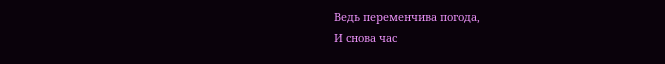Ведь переменчива погода,
И снова час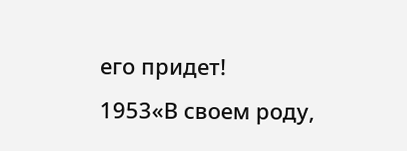его придет!
1953«В своем роду,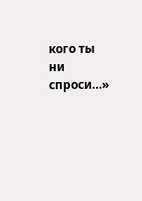кого ты ни спроси…»